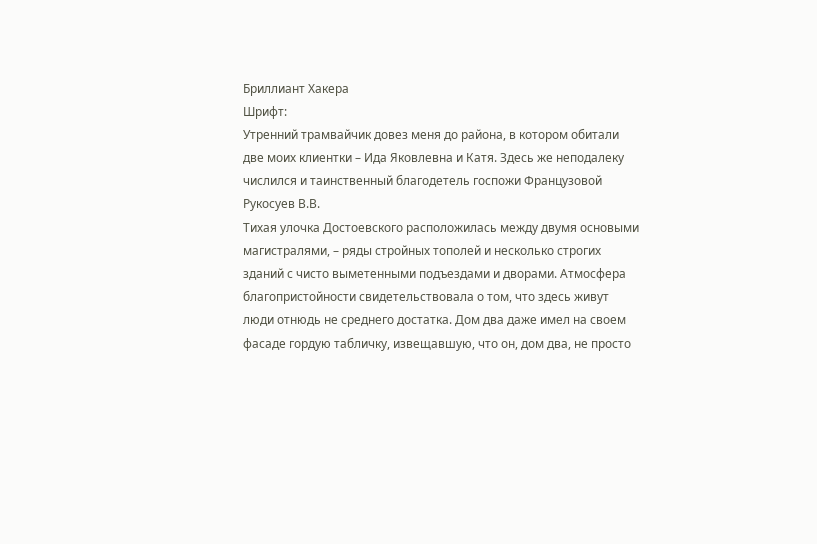Бриллиант Хакера
Шрифт:
Утренний трамвайчик довез меня до района, в котором обитали две моих клиентки – Ида Яковлевна и Катя. Здесь же неподалеку числился и таинственный благодетель госпожи Французовой Рукосуев В.В.
Тихая улочка Достоевского расположилась между двумя основыми магистралями, – ряды стройных тополей и несколько строгих зданий с чисто выметенными подъездами и дворами. Атмосфера благопристойности свидетельствовала о том, что здесь живут люди отнюдь не среднего достатка. Дом два даже имел на своем фасаде гордую табличку, извещавшую, что он, дом два, не просто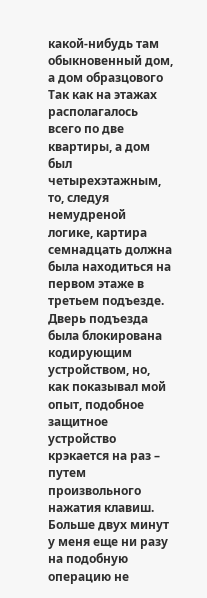какой-нибудь там обыкновенный дом, а дом образцового
Так как на этажах располагалось всего по две квартиры, а дом был четырехэтажным, то, следуя немудреной логике, картира семнадцать должна была находиться на первом этаже в третьем подъезде.
Дверь подъезда была блокирована кодирующим устройством, но, как показывал мой опыт, подобное защитное устройство крэкается на раз – путем произвольного нажатия клавиш. Больше двух минут у меня еще ни разу на подобную операцию не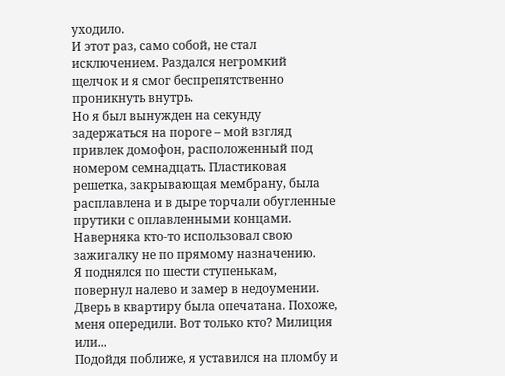уходило.
И этот раз, само собой, не стал исключением. Раздался негромкий щелчок и я смог беспрепятственно проникнуть внутрь.
Но я был вынужден на секунду задержаться на пороге – мой взгляд привлек домофон, расположенный под номером семнадцать. Пластиковая решетка, закрывающая мембрану, была расплавлена и в дыре торчали обугленные прутики с оплавленными концами. Наверняка кто-то использовал свою зажигалку не по прямому назначению.
Я поднялся по шести ступенькам, повернул налево и замер в недоумении.
Дверь в квартиру была опечатана. Похоже, меня опередили. Вот только кто? Милиция или...
Подойдя поближе, я уставился на пломбу и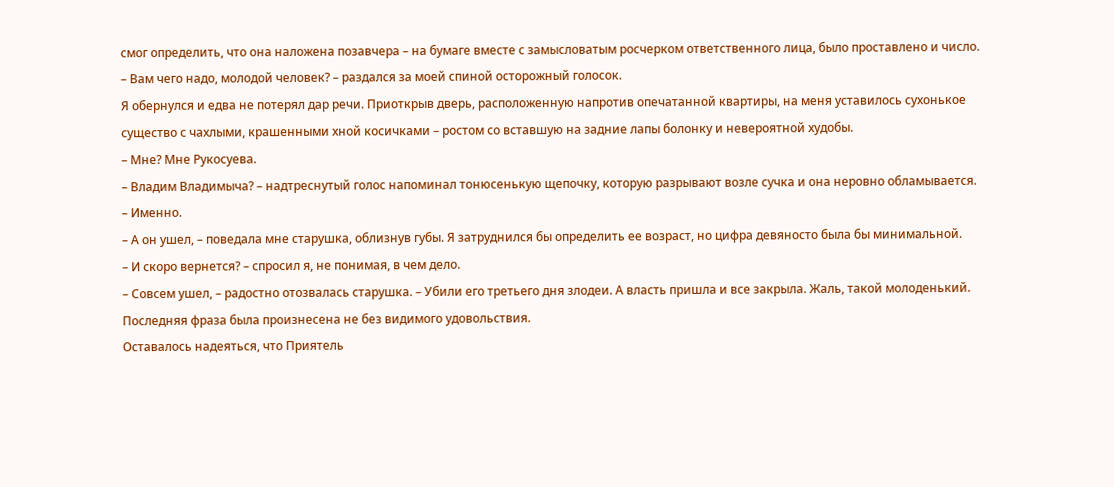смог определить, что она наложена позавчера – на бумаге вместе с замысловатым росчерком ответственного лица, было проставлено и число.
– Вам чего надо, молодой человек? – раздался за моей спиной осторожный голосок.
Я обернулся и едва не потерял дар речи. Приоткрыв дверь, расположенную напротив опечатанной квартиры, на меня уставилось сухонькое существо с чахлыми, крашенными хной косичками – ростом со вставшую на задние лапы болонку и невероятной худобы.
– Мне? Мне Рукосуева.
– Владим Владимыча? – надтреснутый голос напоминал тонюсенькую щепочку, которую разрывают возле сучка и она неровно обламывается.
– Именно.
– А он ушел, – поведала мне старушка, облизнув губы. Я затруднился бы определить ее возраст, но цифра девяносто была бы минимальной.
– И скоро вернется? – спросил я, не понимая, в чем дело.
– Совсем ушел, – радостно отозвалась старушка. – Убили его третьего дня злодеи. А власть пришла и все закрыла. Жаль, такой молоденький.
Последняя фраза была произнесена не без видимого удовольствия.
Оставалось надеяться, что Приятель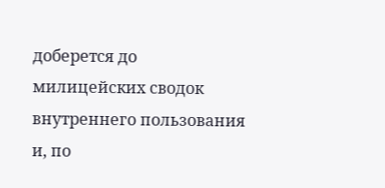доберется до милицейских сводок внутреннего пользования и, по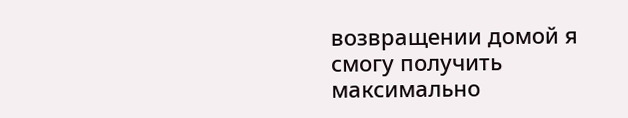возвращении домой я смогу получить максимально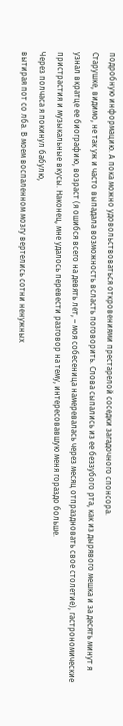подробную информацию. А пока можно удовольствоваться откровениями престарелой соседки загадочного спонсора.
Старушке, видимо, не так уж и часто выпадала возможность всласть поговорить. Слова сыпались из ее беззубого рта, как из дырявого мешка и за десять минут я узнал вкратце ее биографию, возраст (я ошибся всего на девять лет, – моя собесеница намеревалась через месяц отпраздновать свое столетие), гастрономические пристрастия и музыкальные вкусы. Наконец, мне удалось перевести разговор на тему, интересовавшую меня гораздо больше.
Через полчаса я покинул бабулю,
вытирая пот со лба. В моем воспаленном мозгу вертелись сотни ненужных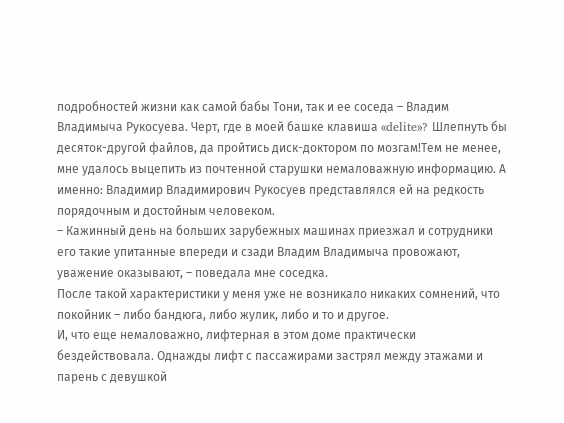подробностей жизни как самой бабы Тони, так и ее соседа – Владим Владимыча Рукосуева. Черт, где в моей башке клавиша «delite»? Шлепнуть бы десяток-другой файлов, да пройтись диск-доктором по мозгам!Тем не менее, мне удалось выцепить из почтенной старушки немаловажную информацию. А именно: Владимир Владимирович Рукосуев представлялся ей на редкость порядочным и достойным человеком.
– Кажинный день на больших зарубежных машинах приезжал и сотрудники его такие упитанные впереди и сзади Владим Владимыча провожают, уважение оказывают, – поведала мне соседка.
После такой характеристики у меня уже не возникало никаких сомнений, что покойник – либо бандюга, либо жулик, либо и то и другое.
И, что еще немаловажно, лифтерная в этом доме практически бездействовала. Однажды лифт с пассажирами застрял между этажами и парень с девушкой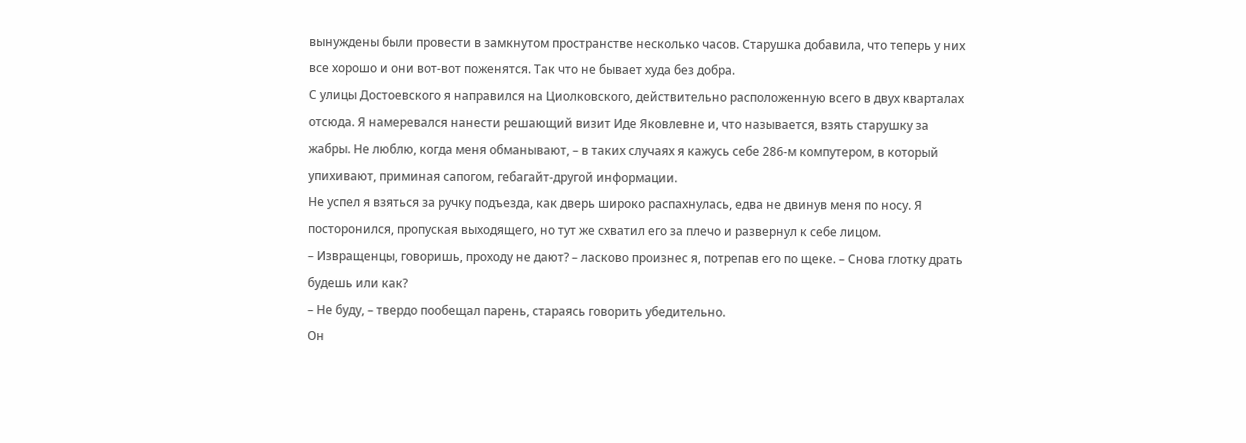вынуждены были провести в замкнутом пространстве несколько часов. Старушка добавила, что теперь у них все хорошо и они вот-вот поженятся. Так что не бывает худа без добра.
С улицы Достоевского я направился на Циолковского, действительно расположенную всего в двух кварталах отсюда. Я намеревался нанести решающий визит Иде Яковлевне и, что называется, взять старушку за жабры. Не люблю, когда меня обманывают, – в таких случаях я кажусь себе 286-м компутером, в который упихивают, приминая сапогом, гебагайт-другой информации.
Не успел я взяться за ручку подъезда, как дверь широко распахнулась, едва не двинув меня по носу. Я посторонился, пропуская выходящего, но тут же схватил его за плечо и развернул к себе лицом.
– Извращенцы, говоришь, проходу не дают? – ласково произнес я, потрепав его по щеке. – Снова глотку драть будешь или как?
– Не буду, – твердо пообещал парень, стараясь говорить убедительно.
Он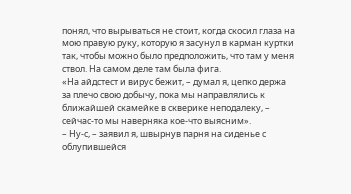понял, что вырываться не стоит, когда скосил глаза на мою правую руку, которую я засунул в карман куртки так, чтобы можно было предположить, что там у меня ствол. На самом деле там была фига.
«На айдстест и вирус бежит, – думал я, цепко держа за плечо свою добычу, пока мы направлялись к ближайшей скамейке в скверике неподалеку, – сейчас-то мы наверняка кое-что выясним».
– Ну-с, – заявил я, швырнув парня на сиденье с облупившейся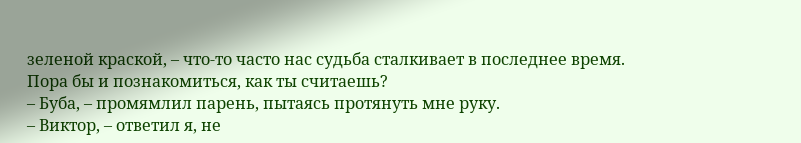зеленой краской, – что-то часто нас судьба сталкивает в последнее время. Пора бы и познакомиться, как ты считаешь?
– Буба, – промямлил парень, пытаясь протянуть мне руку.
– Виктор, – ответил я, не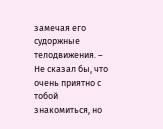замечая его судоржные телодвижения. – Не сказал бы, что очень приятно с тобой знакомиться, но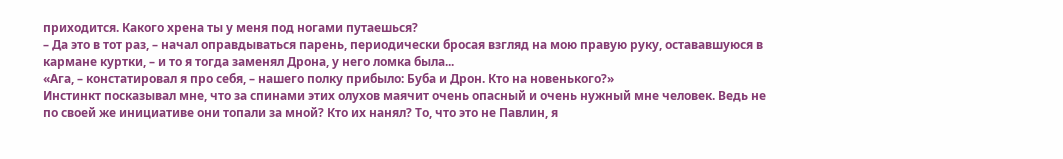приходится. Какого хрена ты у меня под ногами путаешься?
– Да это в тот раз, – начал оправдываться парень, периодически бросая взгляд на мою правую руку, остававшуюся в кармане куртки, – и то я тогда заменял Дрона, у него ломка была...
«Ага, – констатировал я про себя, – нашего полку прибыло: Буба и Дрон. Кто на новенького?»
Инстинкт посказывал мне, что за спинами этих олухов маячит очень опасный и очень нужный мне человек. Ведь не по своей же инициативе они топали за мной? Кто их нанял? То, что это не Павлин, я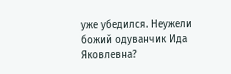уже убедился. Неужели божий одуванчик Ида Яковлевна?